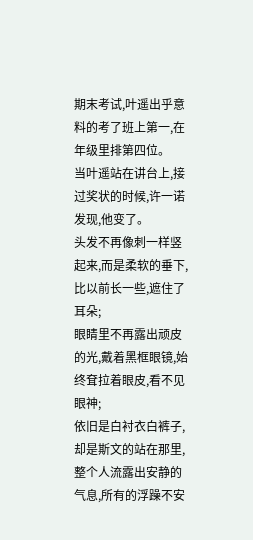期末考试,叶遥出乎意料的考了班上第一,在年级里排第四位。
当叶遥站在讲台上,接过奖状的时候,许一诺发现,他变了。
头发不再像刺一样竖起来,而是柔软的垂下,比以前长一些,遮住了耳朵;
眼睛里不再露出顽皮的光,戴着黑框眼镜,始终耷拉着眼皮,看不见眼神;
依旧是白衬衣白裤子,却是斯文的站在那里,整个人流露出安静的气息,所有的浮躁不安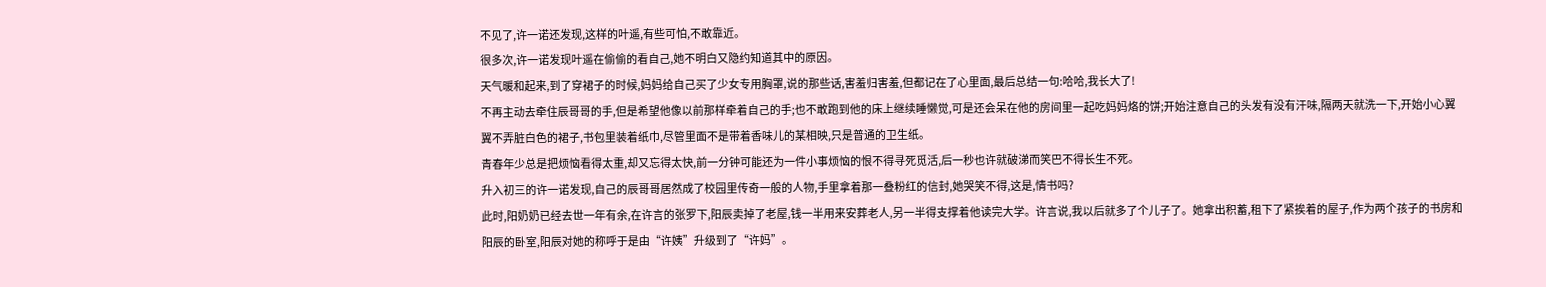不见了,许一诺还发现,这样的叶遥,有些可怕,不敢靠近。
很多次,许一诺发现叶遥在偷偷的看自己,她不明白又隐约知道其中的原因。
天气暖和起来,到了穿裙子的时候,妈妈给自己买了少女专用胸罩,说的那些话,害羞归害羞,但都记在了心里面,最后总结一句:哈哈,我长大了!
不再主动去牵住辰哥哥的手,但是希望他像以前那样牵着自己的手;也不敢跑到他的床上继续睡懒觉,可是还会呆在他的房间里一起吃妈妈烙的饼;开始注意自己的头发有没有汗味,隔两天就洗一下,开始小心翼翼不弄脏白色的裙子,书包里装着纸巾,尽管里面不是带着香味儿的某相映,只是普通的卫生纸。
青春年少总是把烦恼看得太重,却又忘得太快,前一分钟可能还为一件小事烦恼的恨不得寻死觅活,后一秒也许就破涕而笑巴不得长生不死。
升入初三的许一诺发现,自己的辰哥哥居然成了校园里传奇一般的人物,手里拿着那一叠粉红的信封,她哭笑不得,这是,情书吗?
此时,阳奶奶已经去世一年有余,在许言的张罗下,阳辰卖掉了老屋,钱一半用来安葬老人,另一半得支撑着他读完大学。许言说,我以后就多了个儿子了。她拿出积蓄,租下了紧挨着的屋子,作为两个孩子的书房和阳辰的卧室,阳辰对她的称呼于是由“许姨”升级到了“许妈”。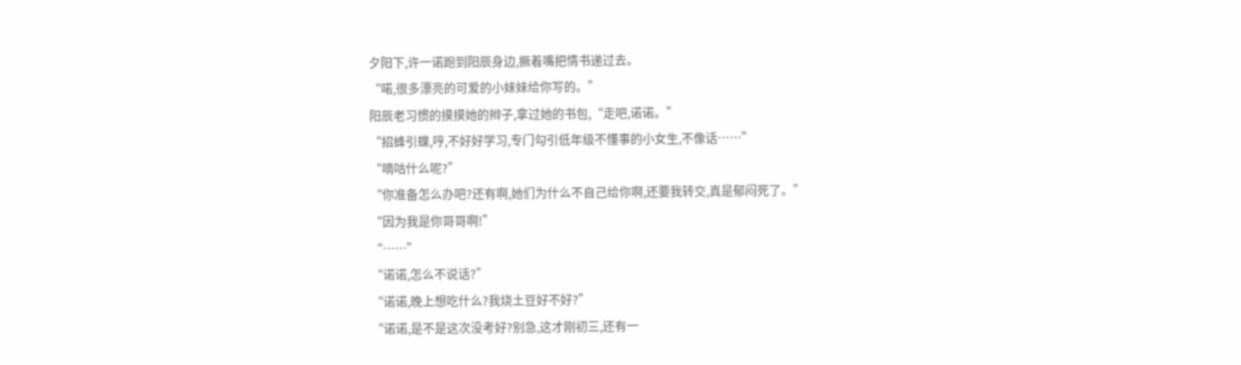夕阳下,许一诺跑到阳辰身边,撅着嘴把情书递过去。
“喏,很多漂亮的可爱的小妹妹给你写的。”
阳辰老习惯的摸摸她的辫子,拿过她的书包,“走吧,诺诺。”
“招蜂引蝶,哼,不好好学习,专门勾引低年级不懂事的小女生,不像话……”
“嘀咕什么呢?”
“你准备怎么办吧?还有啊,她们为什么不自己给你啊,还要我转交,真是郁闷死了。”
“因为我是你哥哥啊!”
“……”
“诺诺,怎么不说话?”
“诺诺,晚上想吃什么?我烧土豆好不好?”
“诺诺,是不是这次没考好?别急,这才刚初三,还有一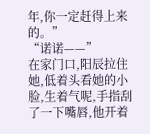年,你一定赶得上来的。”
“诺诺——”
在家门口,阳辰拉住她,低着头看她的小脸,生着气呢,手指刮了一下嘴唇,他开着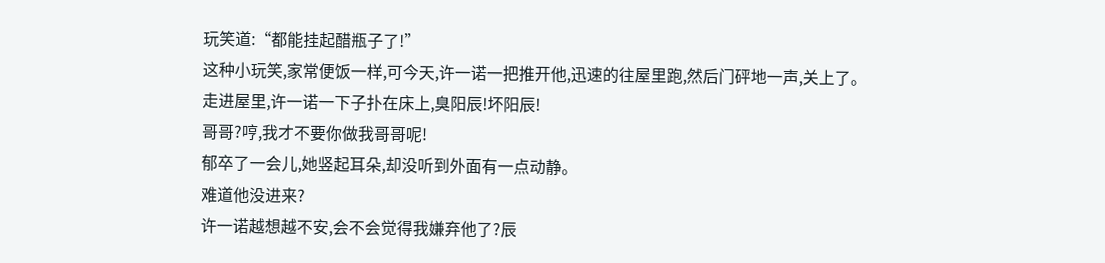玩笑道:“都能挂起醋瓶子了!”
这种小玩笑,家常便饭一样,可今天,许一诺一把推开他,迅速的往屋里跑,然后门砰地一声,关上了。
走进屋里,许一诺一下子扑在床上,臭阳辰!坏阳辰!
哥哥?哼,我才不要你做我哥哥呢!
郁卒了一会儿,她竖起耳朵,却没听到外面有一点动静。
难道他没进来?
许一诺越想越不安,会不会觉得我嫌弃他了?辰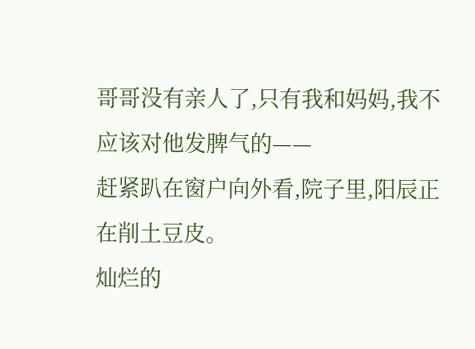哥哥没有亲人了,只有我和妈妈,我不应该对他发脾气的——
赶紧趴在窗户向外看,院子里,阳辰正在削土豆皮。
灿烂的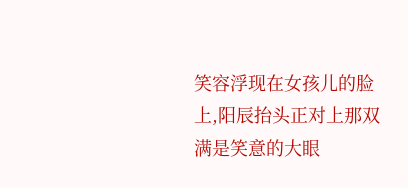笑容浮现在女孩儿的脸上,阳辰抬头正对上那双满是笑意的大眼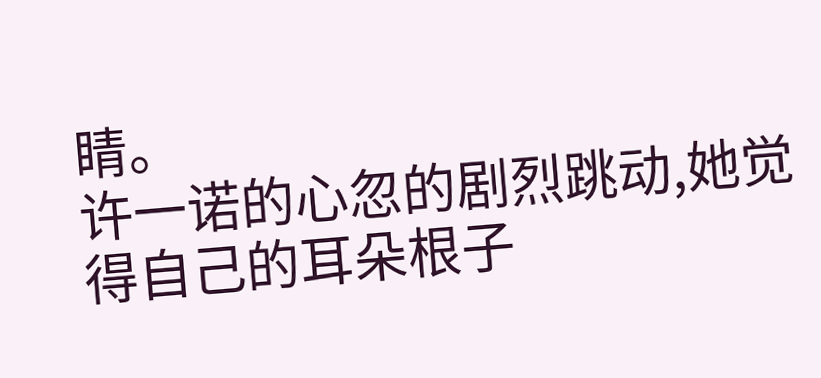睛。
许一诺的心忽的剧烈跳动,她觉得自己的耳朵根子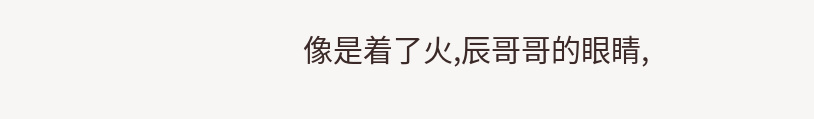像是着了火,辰哥哥的眼睛,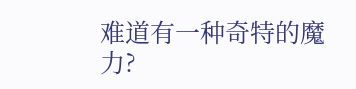难道有一种奇特的魔力?